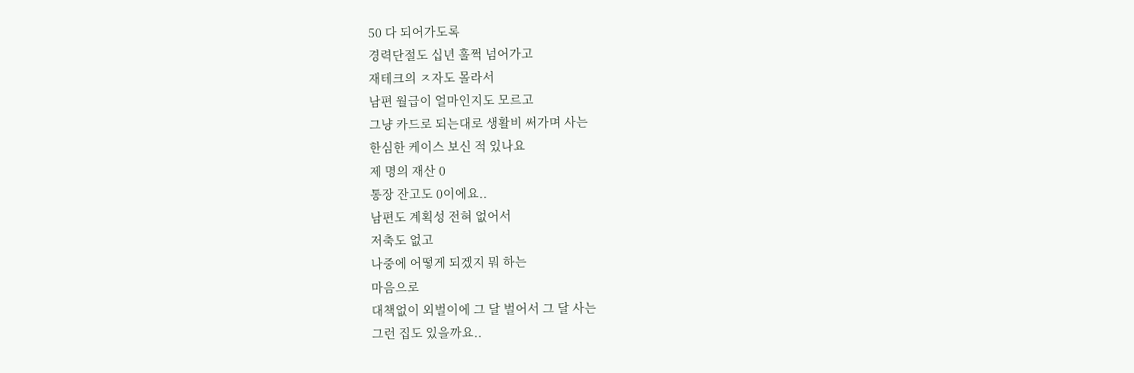50 다 되어가도록
경력단절도 십년 훌쩍 넘어가고
재테크의 ㅈ자도 몰라서
남편 월급이 얼마인지도 모르고
그냥 카드로 되는대로 생활비 써가며 사는
한심한 케이스 보신 적 있나요
제 명의 재산 0
통장 잔고도 0이에요..
남편도 계획성 전혀 없어서
저축도 없고
나중에 어떻게 되겠지 뭐 하는
마음으로
대책없이 외벌이에 그 달 벌어서 그 달 사는
그런 집도 있을까요..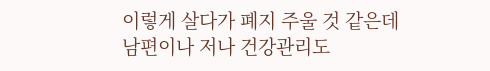이렇게 살다가 폐지 주울 것 같은데
남편이나 저나 건강관리도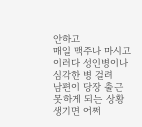안하고
매일 맥주나 마시고
이러다 성인병이나 심각한 병 걸려
남편이 당장 출근 못하게 되는 상황 생기면 어쩌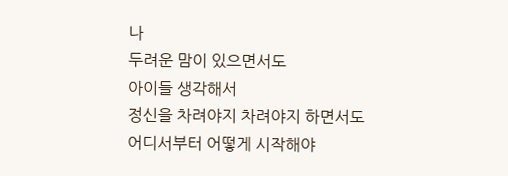나
두려운 맘이 있으면서도
아이들 생각해서
정신을 차려야지 차려야지 하면서도
어디서부터 어떻게 시작해야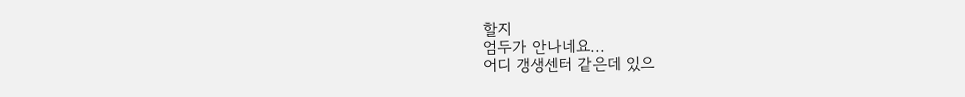할지
엄두가 안나네요...
어디 갱생센터 같은데 있으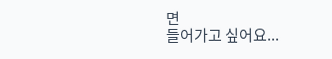면
들어가고 싶어요...